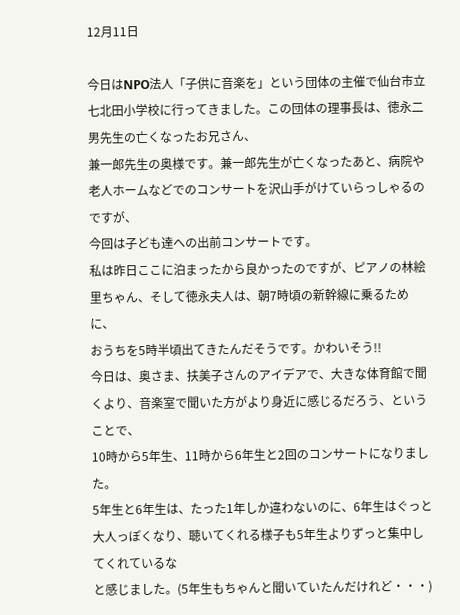12月11日

今日はNPO法人「子供に音楽を」という団体の主催で仙台市立七北田小学校に行ってきました。この団体の理事長は、徳永二男先生の亡くなったお兄さん、
兼一郎先生の奥様です。兼一郎先生が亡くなったあと、病院や老人ホームなどでのコンサートを沢山手がけていらっしゃるのですが、
今回は子ども達への出前コンサートです。
私は昨日ここに泊まったから良かったのですが、ピアノの林絵里ちゃん、そして徳永夫人は、朝7時頃の新幹線に乗るために、
おうちを5時半頃出てきたんだそうです。かわいそう!!
今日は、奥さま、扶美子さんのアイデアで、大きな体育館で聞くより、音楽室で聞いた方がより身近に感じるだろう、ということで、
10時から5年生、11時から6年生と2回のコンサートになりました。
5年生と6年生は、たった1年しか違わないのに、6年生はぐっと大人っぽくなり、聴いてくれる様子も5年生よりずっと集中してくれているな
と感じました。(5年生もちゃんと聞いていたんだけれど・・・)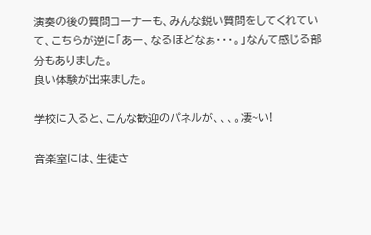演奏の後の質問コーナーも、みんな鋭い質問をしてくれていて、こちらが逆に「あー、なるほどなぁ・・・。」なんて感じる部分もありました。
良い体験が出来ました。

学校に入ると、こんな歓迎のパネルが、、、。凄~い!

音楽室には、生徒さ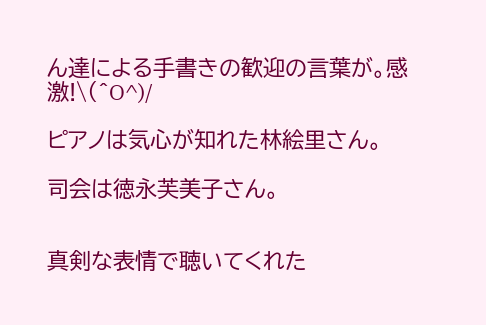ん達による手書きの歓迎の言葉が。感激!\(^O^)/

ピアノは気心が知れた林絵里さん。

司会は徳永芙美子さん。


真剣な表情で聴いてくれた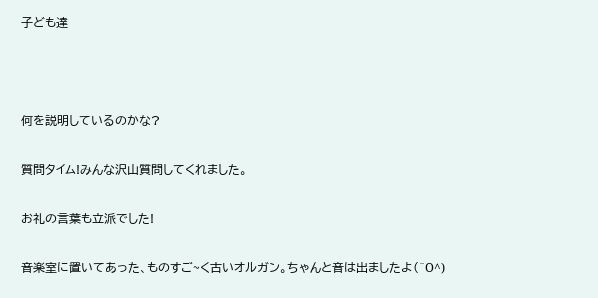子ども達



何を説明しているのかな?

質問タイム!みんな沢山質問してくれました。

お礼の言葉も立派でした!

音楽室に置いてあった、ものすご~く古いオルガン。ちゃんと音は出ましたよ(^O^)